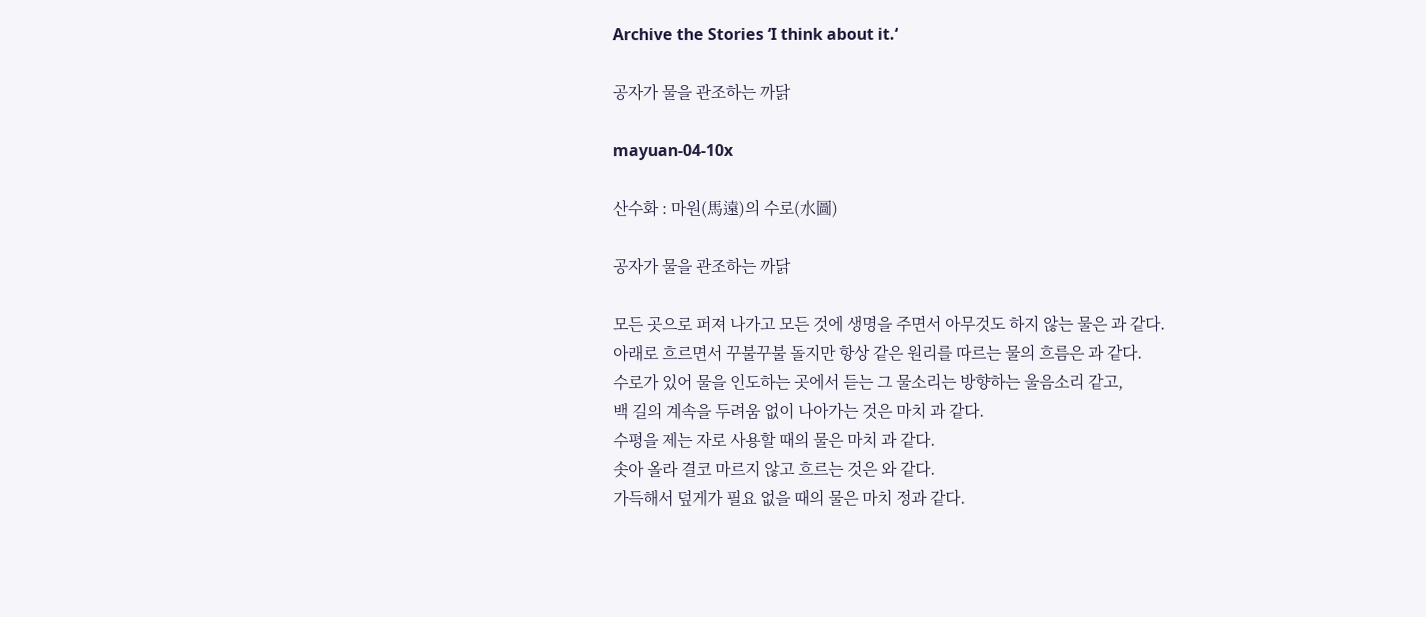Archive the Stories ‘I think about it.‘

공자가 물을 관조하는 까닭

mayuan-04-10x

산수화 : 마원(馬遠)의 수로(水圖)

공자가 물을 관조하는 까닭

모든 곳으로 퍼져 나가고 모든 것에 생명을 주면서 아무것도 하지 않는 물은 과 같다.
아래로 흐르면서 꾸불꾸불 돌지만 항상 같은 원리를 따르는 물의 흐름은 과 같다.
수로가 있어 물을 인도하는 곳에서 듣는 그 물소리는 방향하는 울음소리 같고,
백 길의 계속을 두려움 없이 나아가는 것은 마치 과 같다.
수평을 제는 자로 사용할 때의 물은 마치 과 같다.
솟아 올라 결코 마르지 않고 흐르는 것은 와 같다.
가득해서 덮게가 필요 없을 때의 물은 마치 정과 같다.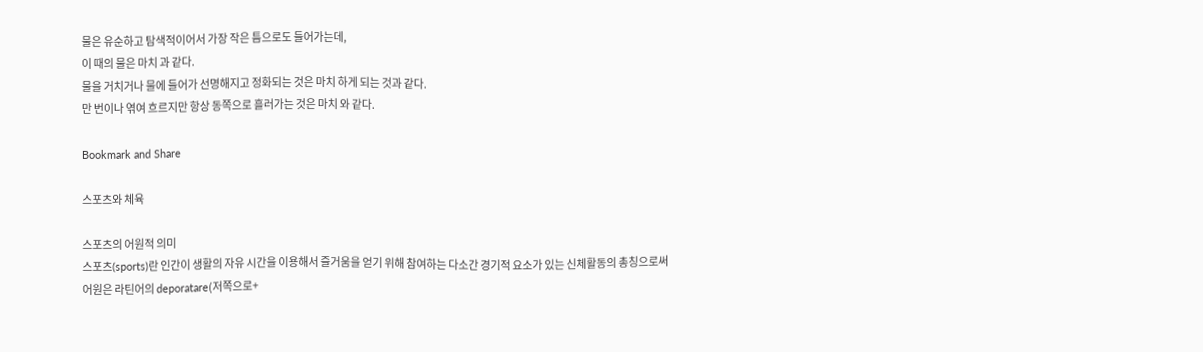물은 유순하고 탐색적이어서 가장 작은 틈으로도 들어가는데,
이 때의 물은 마치 과 같다.
물을 거치거나 물에 들어가 선명해지고 정화되는 것은 마치 하게 되는 것과 같다.
만 번이나 엮여 흐르지만 항상 동쪽으로 흘러가는 것은 마치 와 같다.

Bookmark and Share

스포츠와 체육

스포츠의 어원적 의미
스포츠(sports)란 인간이 생활의 자유 시간을 이용해서 즐거움을 얻기 위해 참여하는 다소간 경기적 요소가 있는 신체활동의 총칭으로써
어원은 라틴어의 deporatare(저쪽으로+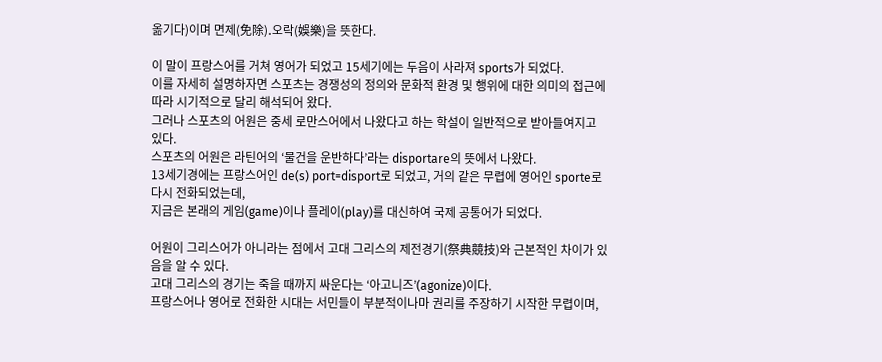옮기다)이며 면제(免除)․오락(娛樂)을 뜻한다.

이 말이 프랑스어를 거쳐 영어가 되었고 15세기에는 두음이 사라져 sports가 되었다.
이를 자세히 설명하자면 스포츠는 경쟁성의 정의와 문화적 환경 및 행위에 대한 의미의 접근에 따라 시기적으로 달리 해석되어 왔다.
그러나 스포츠의 어원은 중세 로만스어에서 나왔다고 하는 학설이 일반적으로 받아들여지고 있다.
스포츠의 어원은 라틴어의 ‘물건을 운반하다’라는 disportare의 뜻에서 나왔다.
13세기경에는 프랑스어인 de(s) port=disport로 되었고, 거의 같은 무렵에 영어인 sporte로 다시 전화되었는데,
지금은 본래의 게임(game)이나 플레이(play)를 대신하여 국제 공통어가 되었다.

어원이 그리스어가 아니라는 점에서 고대 그리스의 제전경기(祭典競技)와 근본적인 차이가 있음을 알 수 있다.
고대 그리스의 경기는 죽을 때까지 싸운다는 ‘아고니즈’(agonize)이다.
프랑스어나 영어로 전화한 시대는 서민들이 부분적이나마 권리를 주장하기 시작한 무렵이며,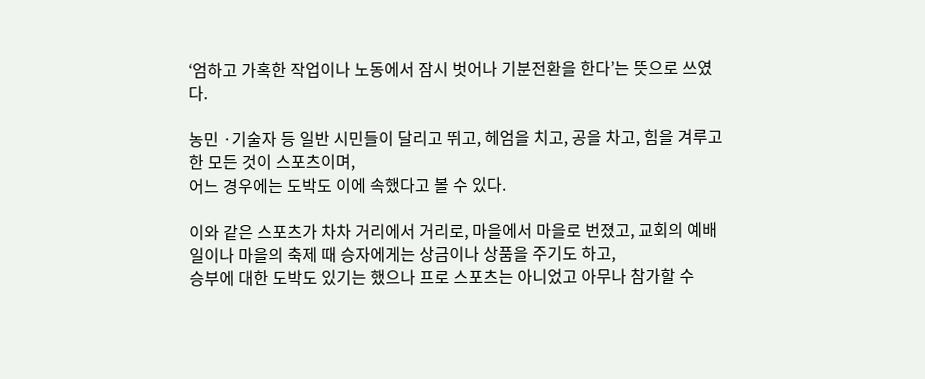‘엄하고 가혹한 작업이나 노동에서 잠시 벗어나 기분전환을 한다’는 뜻으로 쓰였다.

농민 ·기술자 등 일반 시민들이 달리고 뛰고, 헤엄을 치고, 공을 차고, 힘을 겨루고 한 모든 것이 스포츠이며,
어느 경우에는 도박도 이에 속했다고 볼 수 있다.

이와 같은 스포츠가 차차 거리에서 거리로, 마을에서 마을로 번졌고, 교회의 예배일이나 마을의 축제 때 승자에게는 상금이나 상품을 주기도 하고,
승부에 대한 도박도 있기는 했으나 프로 스포츠는 아니었고 아무나 참가할 수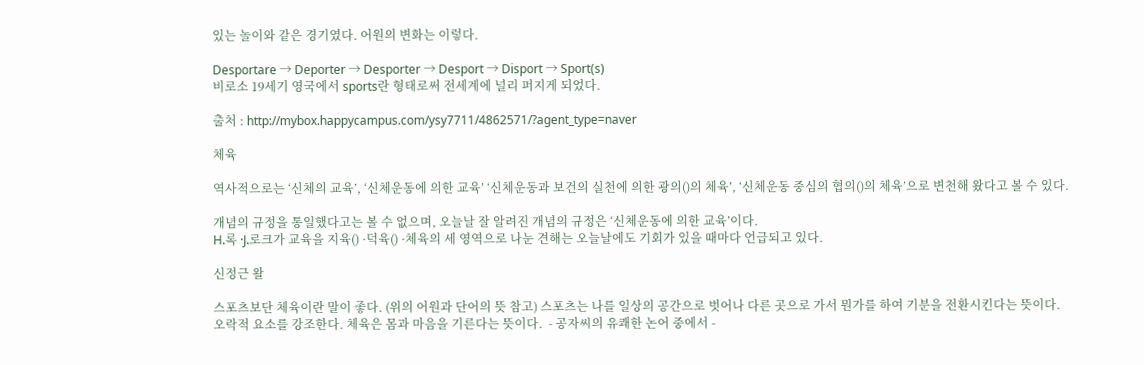있는 놀이와 같은 경기였다. 어원의 변화는 이렇다.

Desportare → Deporter → Desporter → Desport → Disport → Sport(s)
비로소 19세기 영국에서 sports란 형태로써 전세계에 널리 퍼지게 되었다.

출처 : http://mybox.happycampus.com/ysy7711/4862571/?agent_type=naver

체육

역사적으로는 ‘신체의 교육’, ‘신체운동에 의한 교육’ ‘신체운동과 보건의 실천에 의한 광의()의 체육’, ‘신체운동 중심의 협의()의 체육’으로 변천해 왔다고 볼 수 있다.

개념의 규정을 통일했다고는 볼 수 없으며, 오늘날 잘 알려진 개념의 규정은 ‘신체운동에 의한 교육’이다.
H.록 ·J.로크가 교육을 지육() ·덕육() ·체육의 세 영역으로 나눈 견해는 오늘날에도 기회가 있을 때마다 언급되고 있다.

신정근 왈

스포츠보단 체육이란 말이 좋다. (위의 어원과 단어의 뜻 참고) 스포츠는 나를 일상의 공간으로 벗어나 다른 곳으로 가서 뭔가를 하여 기분을 전환시킨다는 뜻이다.
오락적 요소를 강조한다. 체육은 몸과 마음을 기른다는 뜻이다.  - 공자씨의 유쾌한 논어 중에서 -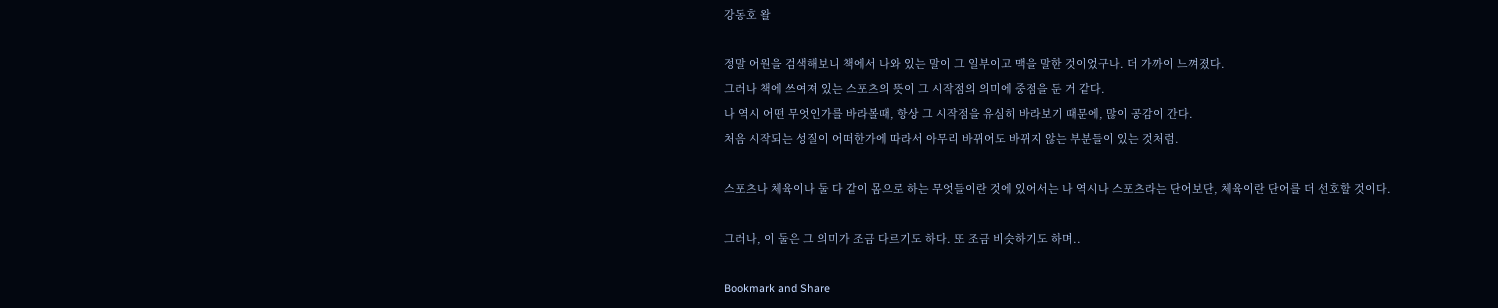강동호 왈

정말 어원을 검색해보니 책에서 나와 있는 말이 그 일부이고 맥을 말한 것이었구나. 더 가까이 느껴졌다.
그러나 책에 쓰여져 있는 스포츠의 뜻이 그 시작점의 의미에 중점을 둔 거 같다.
나 역시 어떤 무엇인가를 바라볼때, 항상 그 시작점을 유심히 바라보기 때문에, 많이 공감이 간다.
처음 시작되는 성질이 어떠한가에 따라서 아무리 바뀌어도 바뀌지 않는 부분들이 있는 것처럼.

스포츠나 체육이나 둘 다 같이 몸으로 하는 무엇들이란 것에 있어서는 나 역시나 스포츠라는 단어보단, 체육이란 단어를 더 선호할 것이다.

그러나, 이 둘은 그 의미가 조금 다르기도 하다. 또 조금 비슷하기도 하며..

Bookmark and Share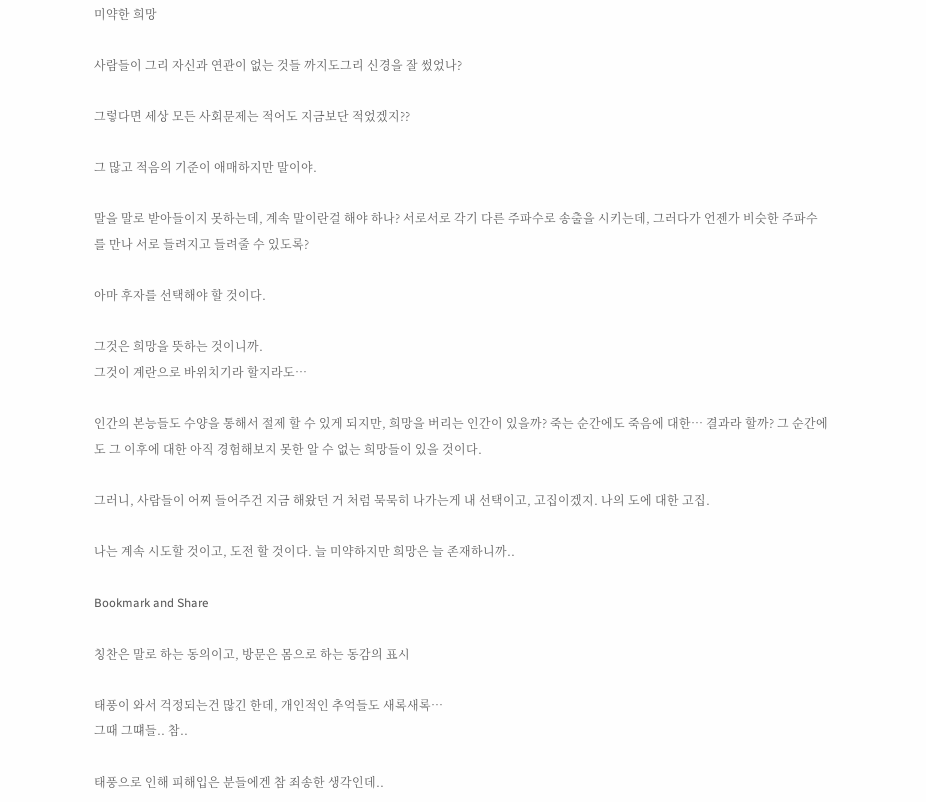미약한 희망

사람들이 그리 자신과 연관이 없는 것들 까지도그리 신경을 잘 썼었나?

그렇다면 세상 모든 사회문제는 적어도 지금보단 적었겠지??

그 많고 적음의 기준이 애매하지만 말이야.

말을 말로 받아들이지 못하는데, 계속 말이란걸 해야 하나? 서로서로 각기 다른 주파수로 송출을 시키는데, 그러다가 언젠가 비슷한 주파수를 만나 서로 들려지고 들려줄 수 있도록?

아마 후자를 선택해야 할 것이다.

그것은 희망을 뜻하는 것이니까.
그것이 계란으로 바위치기라 할지라도…

인간의 본능들도 수양을 통해서 절제 할 수 있게 되지만, 희망을 버리는 인간이 있을까? 죽는 순간에도 죽음에 대한… 결과라 할까? 그 순간에도 그 이후에 대한 아직 경험해보지 못한 알 수 없는 희망들이 있을 것이다.

그러니, 사람들이 어찌 들어주건 지금 해왔던 거 처럼 묵묵히 나가는게 내 선택이고, 고집이겠지. 나의 도에 대한 고집.

나는 계속 시도할 것이고, 도전 할 것이다. 늘 미약하지만 희망은 늘 존재하니까..

Bookmark and Share

칭찬은 말로 하는 동의이고, 방문은 몸으로 하는 동감의 표시

태풍이 와서 걱정되는건 많긴 한데, 개인적인 추억들도 새록새록…
그때 그떄들.. 참..

태풍으로 인해 피해입은 분들에겐 참 죄송한 생각인데..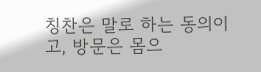칭찬은 말로 하는 동의이고, 방문은 몸으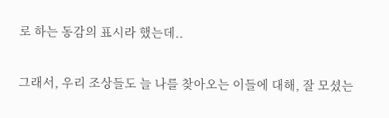로 하는 동감의 표시라 했는데..

그래서, 우리 조상들도 늘 나를 찾아오는 이들에 대해, 잘 모셨는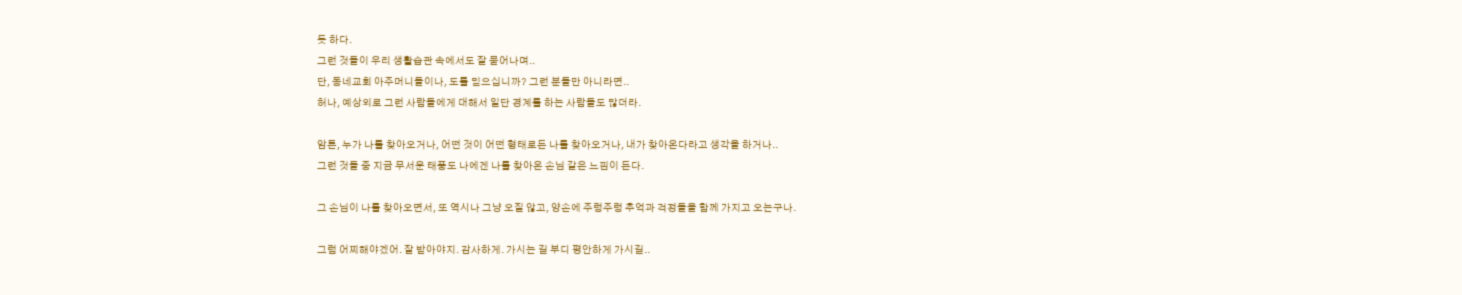듯 하다.
그런 것들이 우리 생활습관 속에서도 잘 묻어나며..
단, 동네교회 아주머니들이나, 도를 믿으십니까? 그런 분들만 아니라면..
허나, 예상외로 그런 사람들에게 대해서 일단 경계를 하는 사람들도 많더라.

암튼, 누가 나를 찾아오거나, 어떤 것이 어떤 형태로든 나를 찾아오거나, 내가 찾아온다라고 생각을 하거나..
그런 것들 중 지금 무서운 태풍도 나에겐 나를 찾아온 손님 같은 느낌이 든다.

그 손님이 나를 찾아오면서, 또 역시나 그냥 오질 않고, 양손에 주렁주렁 추억과 걱정들을 함께 가지고 오는구나.

그럼 어찌해야겠어. 잘 받아야지. 감사하게. 가시는 길 부디 평안하게 가시길..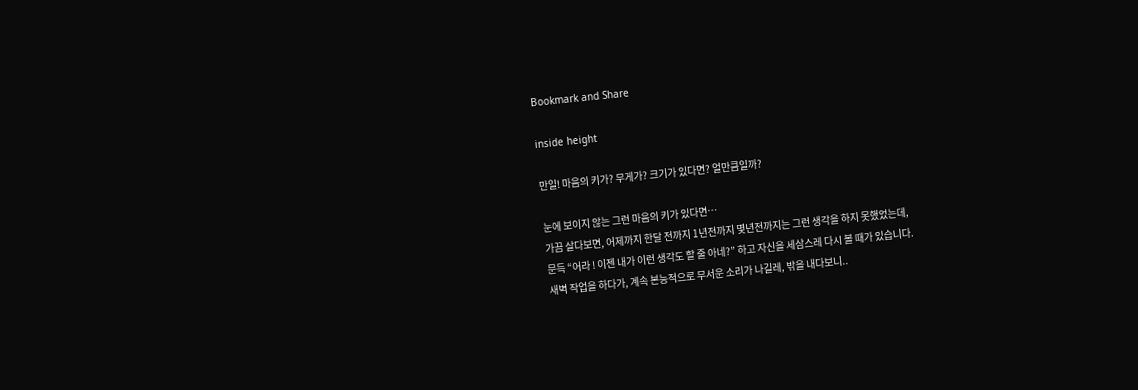Bookmark and Share

inside height

만일! 마음의 키가? 무게가? 크기가 있다면? 얼만큼일까?

눈에 보이지 않는 그런 마음의 키가 있다면…
가끔 살다보면, 어제까지 한달 전까지 1년전까지 몇년전까지는 그런 생각을 하지 못했었는데,
문득 “어라 ! 이젠 내가 이런 생각도 할 줄 아네?” 하고 자신을 세삼스레 다시 볼 때가 있습니다.
새벽 작업을 하다가, 계속 본능적으로 무서운 소리가 나길레, 밖을 내다보니..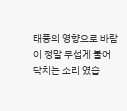태풍의 영향으로 바람이 정말 무섭게 불어닥치는 소리 였습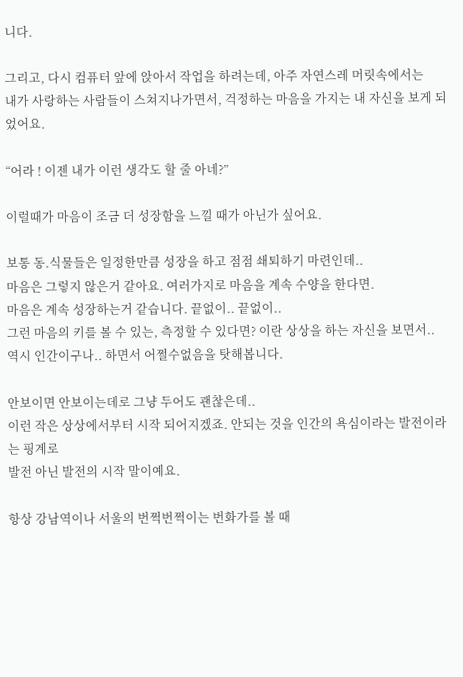니다.

그리고, 다시 컴퓨터 앞에 앉아서 작업을 하려는데, 아주 자연스레 머릿속에서는
내가 사랑하는 사람들이 스쳐지나가면서, 걱정하는 마음을 가지는 내 자신을 보게 되었어요.

“어라 ! 이젠 내가 이런 생각도 할 줄 아네?”

이럴때가 마음이 조금 더 성장함을 느낄 때가 아닌가 싶어요.

보통 동.식물들은 일정한만큼 성장을 하고 점점 쇄퇴하기 마련인데..
마음은 그렇지 않은거 같아요. 여러가지로 마음을 계속 수양을 한다면.
마음은 계속 성장하는거 같습니다. 끝없이.. 끝없이..
그런 마음의 키를 볼 수 있는, 측정할 수 있다면? 이란 상상을 하는 자신을 보면서..
역시 인간이구나.. 하면서 어쩔수없음을 탓해봅니다.

안보이면 안보이는데로 그냥 두어도 괜찮은데..
이런 작은 상상에서부터 시작 되어지겠죠. 안되는 것을 인간의 욕심이라는 발전이라는 핑계로
발전 아닌 발전의 시작 말이예요.

항상 강남역이나 서울의 번쩍번쩍이는 번화가를 볼 때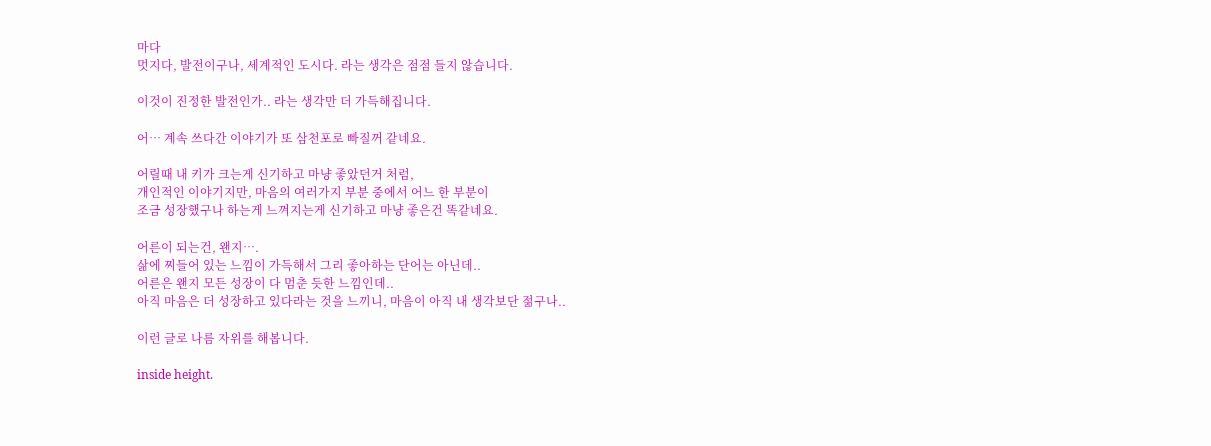마다
멋지다, 발전이구나, 세계적인 도시다. 라는 생각은 점점 들지 않습니다.

이것이 진정한 발전인가.. 라는 생각만 더 가득해집니다.

어… 계속 쓰다간 이야기가 또 삼천포로 빠질꺼 같네요.

어릴때 내 키가 크는게 신기하고 마냥 좋았던거 처럼,
개인적인 이야기지만, 마음의 여러가지 부분 중에서 어느 한 부분이
조금 성장했구나 하는게 느껴지는게 신기하고 마냥 좋은건 똑같네요.

어른이 되는건, 왠지….
삶에 찌들어 있는 느낌이 가득해서 그리 좋아하는 단어는 아닌데..
어른은 왠지 모든 성장이 다 멈춘 듯한 느낌인데..
아직 마음은 더 성장하고 있다라는 것을 느끼니, 마음이 아직 내 생각보단 젊구나..

이런 글로 나름 자위를 해봅니다.

inside height.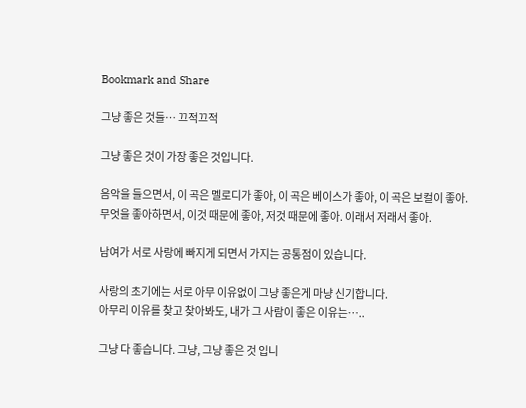Bookmark and Share

그냥 좋은 것들… 끄적끄적

그냥 좋은 것이 가장 좋은 것입니다.

음악을 들으면서, 이 곡은 멜로디가 좋아, 이 곡은 베이스가 좋아, 이 곡은 보컬이 좋아.
무엇을 좋아하면서, 이것 때문에 좋아, 저것 때문에 좋아. 이래서 저래서 좋아.

남여가 서로 사랑에 빠지게 되면서 가지는 공통점이 있습니다.

사랑의 초기에는 서로 아무 이유없이 그냥 좋은게 마냥 신기합니다.
아무리 이유를 찾고 찾아봐도, 내가 그 사람이 좋은 이유는…..

그냥 다 좋습니다. 그냥, 그냥 좋은 것 입니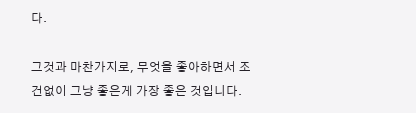다.

그것과 마찬가지로, 무엇을 좋아하면서 조건없이 그냥 좋은게 가장 좋은 것입니다.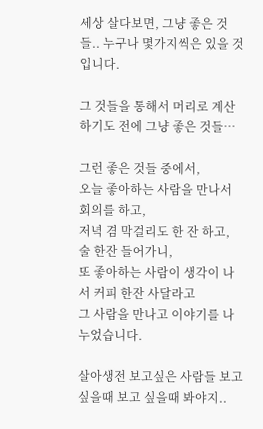세상 살다보면, 그냥 좋은 것들.. 누구나 몇가지씩은 있을 것 입니다.

그 것들을 통해서 머리로 계산하기도 전에 그냥 좋은 것들…

그런 좋은 것들 중에서,
오늘 좋아하는 사람을 만나서 회의를 하고,
저녁 겸 막걸리도 한 잔 하고, 술 한잔 들어가니,
또 좋아하는 사람이 생각이 나서 커피 한잔 사달라고
그 사람을 만나고 이야기를 나누었습니다.

살아생전 보고싶은 사람들 보고 싶을때 보고 싶을때 봐야지..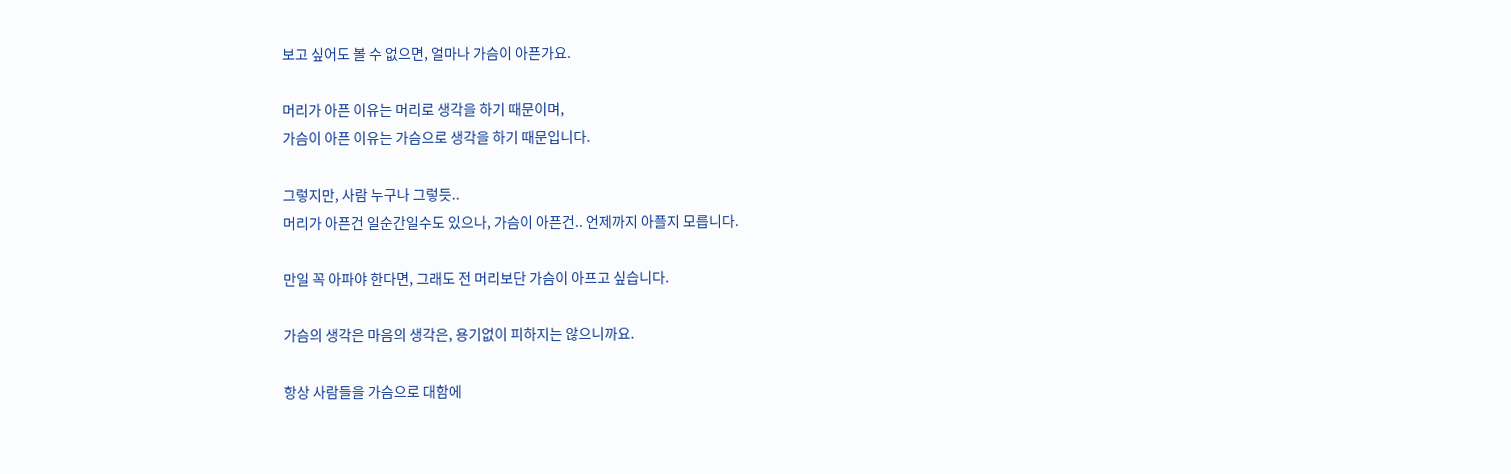보고 싶어도 볼 수 없으면, 얼마나 가슴이 아픈가요.

머리가 아픈 이유는 머리로 생각을 하기 때문이며,
가슴이 아픈 이유는 가슴으로 생각을 하기 때문입니다.

그렇지만, 사람 누구나 그렇듯..
머리가 아픈건 일순간일수도 있으나, 가슴이 아픈건.. 언제까지 아플지 모릅니다.

만일 꼭 아파야 한다면, 그래도 전 머리보단 가슴이 아프고 싶습니다.

가슴의 생각은 마음의 생각은, 용기없이 피하지는 않으니까요.

항상 사람들을 가슴으로 대함에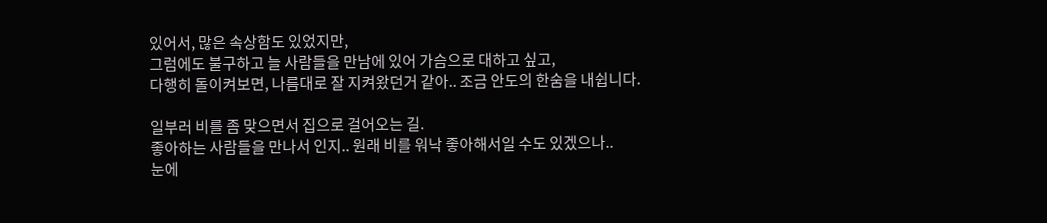있어서, 많은 속상함도 있었지만,
그럼에도 불구하고 늘 사람들을 만남에 있어 가슴으로 대하고 싶고,
다행히 돌이켜보면, 나름대로 잘 지켜왔던거 같아.. 조금 안도의 한숨을 내쉽니다.

일부러 비를 좀 맞으면서 집으로 걸어오는 길.
좋아하는 사람들을 만나서 인지.. 원래 비를 워낙 좋아해서일 수도 있겠으나..
눈에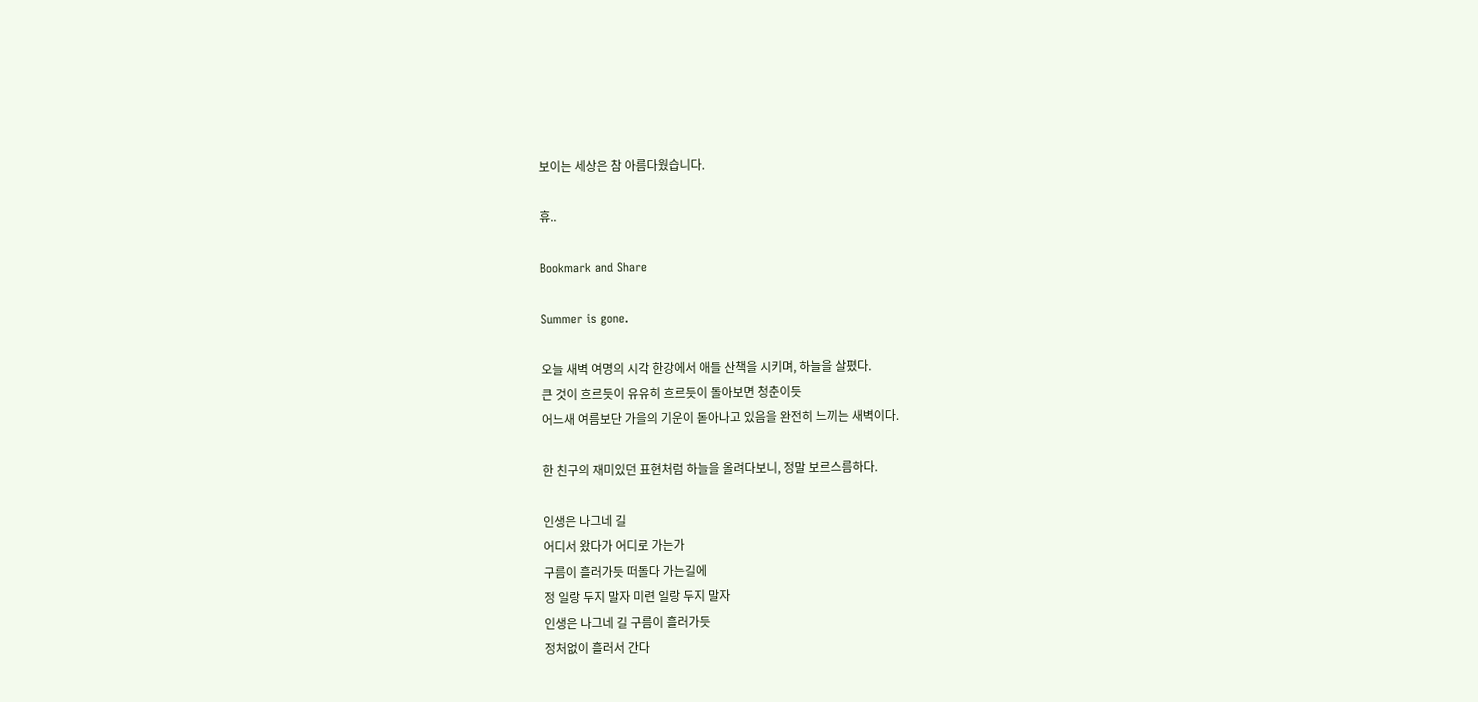보이는 세상은 참 아름다웠습니다.

휴..

Bookmark and Share

Summer is gone.

오늘 새벽 여명의 시각 한강에서 애들 산책을 시키며, 하늘을 살폈다.
큰 것이 흐르듯이 유유히 흐르듯이 돌아보면 청춘이듯
어느새 여름보단 가을의 기운이 돋아나고 있음을 완전히 느끼는 새벽이다.

한 친구의 재미있던 표현처럼 하늘을 올려다보니, 정말 보르스름하다.

인생은 나그네 길
어디서 왔다가 어디로 가는가
구름이 흘러가듯 떠돌다 가는길에
정 일랑 두지 말자 미련 일랑 두지 말자
인생은 나그네 길 구름이 흘러가듯
정처없이 흘러서 간다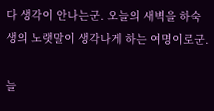다 생각이 안나는군. 오늘의 새벽을 하숙생의 노랫말이 생각나게 하는 여명이로군.

늘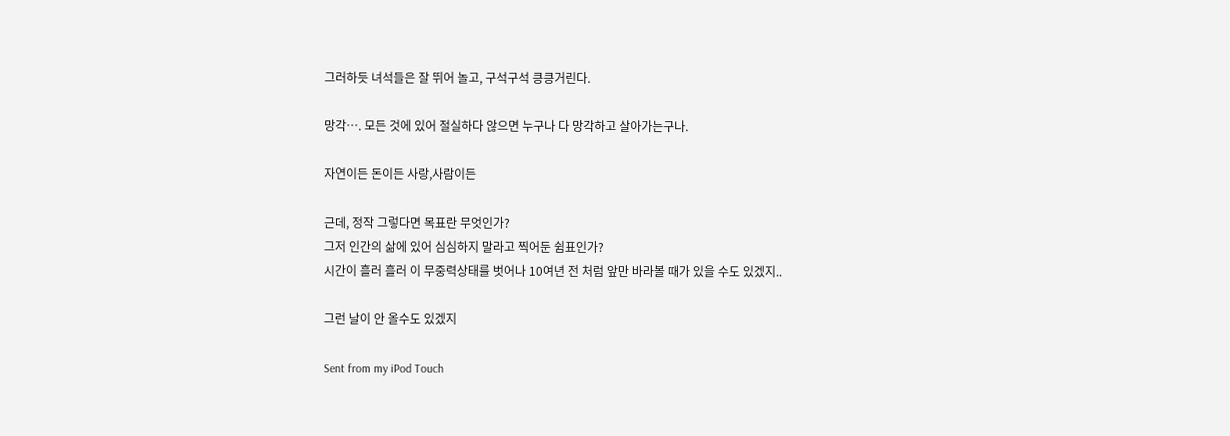그러하듯 녀석들은 잘 뛰어 놀고, 구석구석 킁킁거린다.

망각…. 모든 것에 있어 절실하다 않으면 누구나 다 망각하고 살아가는구나.

자연이든 돈이든 사랑,사람이든

근데, 정작 그렇다면 목표란 무엇인가?
그저 인간의 삶에 있어 심심하지 말라고 찍어둔 쉼표인가?
시간이 흘러 흘러 이 무중력상태를 벗어나 10여년 전 처럼 앞만 바라볼 때가 있을 수도 있겠지..

그런 날이 안 올수도 있겠지

Sent from my iPod Touch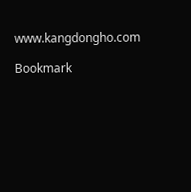www.kangdongho.com

Bookmark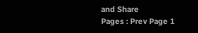and Share
Pages : Prev Page 1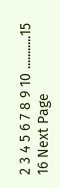2 3 4 5 6 7 8 9 10 ...........15 16 Next Page